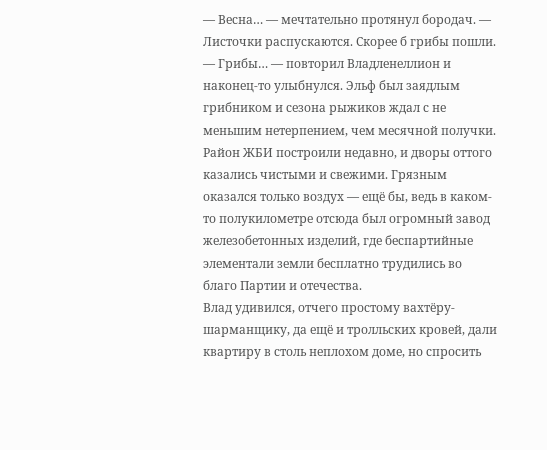— Весна… — мечтательно протянул бородач. — Листочки распускаются. Скорее б грибы пошли.
— Грибы… — повторил Владленеллион и наконец-то улыбнулся. Эльф был заядлым грибником и сезона рыжиков ждал с не меньшим нетерпением, чем месячной получки.
Район ЖБИ построили недавно, и дворы оттого казались чистыми и свежими. Грязным оказался только воздух — ещё бы, ведь в каком-то полукилометре отсюда был огромный завод железобетонных изделий, где беспартийные элементали земли бесплатно трудились во благо Партии и отечества.
Влад удивился, отчего простому вахтёру-шарманщику, да ещё и тролльских кровей, дали квартиру в столь неплохом доме, но спросить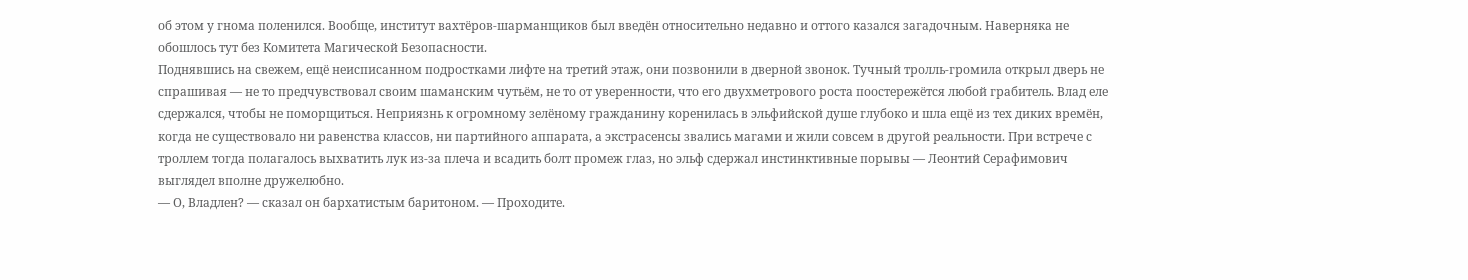об этом у гнома поленился. Вообще, институт вахтёров-шарманщиков был введён относительно недавно и оттого казался загадочным. Наверняка не обошлось тут без Комитета Магической Безопасности.
Поднявшись на свежем, ещё неисписанном подростками лифте на третий этаж, они позвонили в дверной звонок. Тучный тролль-громила открыл дверь не спрашивая — не то предчувствовал своим шаманским чутьём, не то от уверенности, что его двухметрового роста поостережётся любой грабитель. Влад еле сдержался, чтобы не поморщиться. Неприязнь к огромному зелёному гражданину коренилась в эльфийской душе глубоко и шла ещё из тех диких времён, когда не существовало ни равенства классов, ни партийного аппарата, а экстрасенсы звались магами и жили совсем в другой реальности. При встрече с троллем тогда полагалось выхватить лук из-за плеча и всадить болт промеж глаз, но эльф сдержал инстинктивные порывы — Леонтий Серафимович выглядел вполне дружелюбно.
— О, Владлен? — сказал он бархатистым баритоном. — Проходите.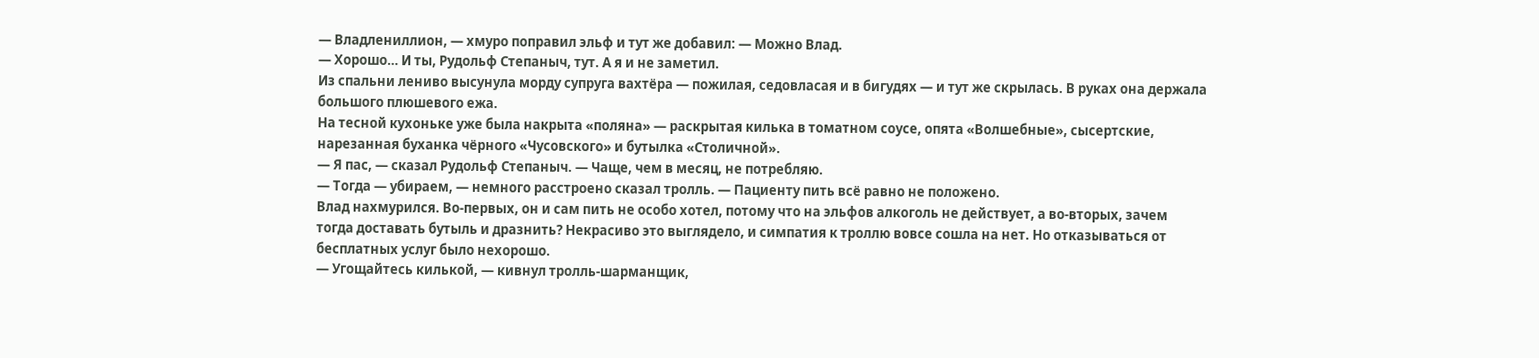— Владлениллион, — хмуро поправил эльф и тут же добавил: — Можно Влад.
— Хорошо… И ты, Рудольф Степаныч, тут. А я и не заметил.
Из спальни лениво высунула морду супруга вахтёра — пожилая, седовласая и в бигудях — и тут же скрылась. В руках она держала большого плюшевого ежа.
На тесной кухоньке уже была накрыта «поляна» — раскрытая килька в томатном соусе, опята «Волшебные», сысертские, нарезанная буханка чёрного «Чусовского» и бутылка «Столичной».
— Я пас, — сказал Рудольф Степаныч. — Чаще, чем в месяц, не потребляю.
— Тогда — убираем, — немного расстроено сказал тролль. — Пациенту пить всё равно не положено.
Влад нахмурился. Во-первых, он и сам пить не особо хотел, потому что на эльфов алкоголь не действует, а во-вторых, зачем тогда доставать бутыль и дразнить? Некрасиво это выглядело, и симпатия к троллю вовсе сошла на нет. Но отказываться от бесплатных услуг было нехорошо.
— Угощайтесь килькой, — кивнул тролль-шарманщик,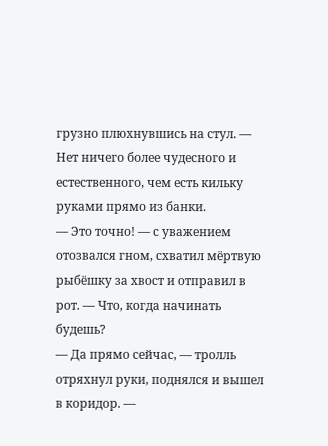грузно плюхнувшись на стул. — Нет ничего более чудесного и естественного, чем есть кильку руками прямо из банки.
— Это точно! — с уважением отозвался гном, схватил мёртвую рыбёшку за хвост и отправил в рот. — Что, когда начинать будешь?
— Да прямо сейчас, — тролль отряхнул руки, поднялся и вышел в коридор. —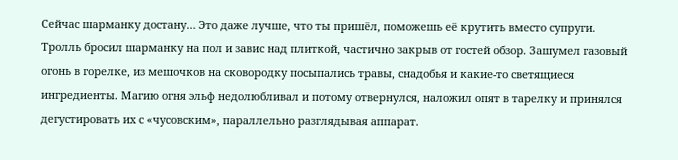Сейчас шарманку достану… Это даже лучше, что ты пришёл, поможешь её крутить вместо супруги.
Тролль бросил шарманку на пол и завис над плиткой, частично закрыв от гостей обзор. Зашумел газовый огонь в горелке, из мешочков на сковородку посыпались травы, снадобья и какие-то светящиеся ингредиенты. Магию огня эльф недолюбливал и потому отвернулся, наложил опят в тарелку и принялся дегустировать их с «чусовским», параллельно разглядывая аппарат.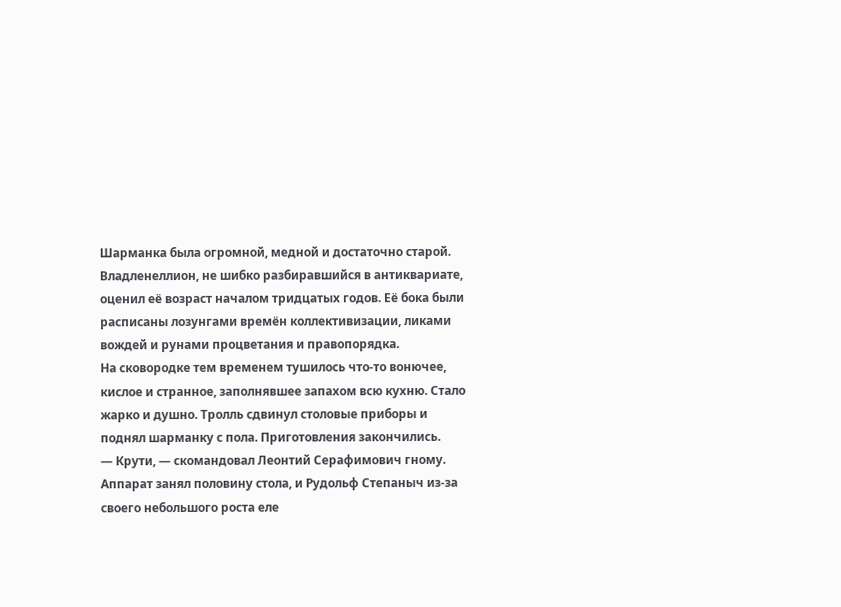Шарманка была огромной, медной и достаточно старой. Владленеллион, не шибко разбиравшийся в антиквариате, оценил её возраст началом тридцатых годов. Её бока были расписаны лозунгами времён коллективизации, ликами вождей и рунами процветания и правопорядка.
На сковородке тем временем тушилось что-то вонючее, кислое и странное, заполнявшее запахом всю кухню. Стало жарко и душно. Тролль сдвинул столовые приборы и поднял шарманку с пола. Приготовления закончились.
— Крути, — скомандовал Леонтий Серафимович гному.
Аппарат занял половину стола, и Рудольф Степаныч из-за своего небольшого роста еле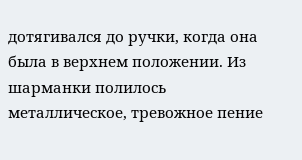дотягивался до ручки, когда она была в верхнем положении. Из шарманки полилось металлическое, тревожное пение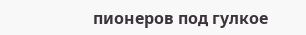пионеров под гулкое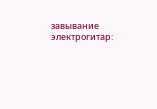завывание электрогитар: